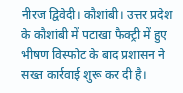नीरज द्विवेदी। कौशांबी। उत्तर प्रदेश के कौशांबी में पटाखा फैक्ट्री में हुए भीषण विस्फोट के बाद प्रशासन ने सख्त कार्रवाई शुरू कर दी है।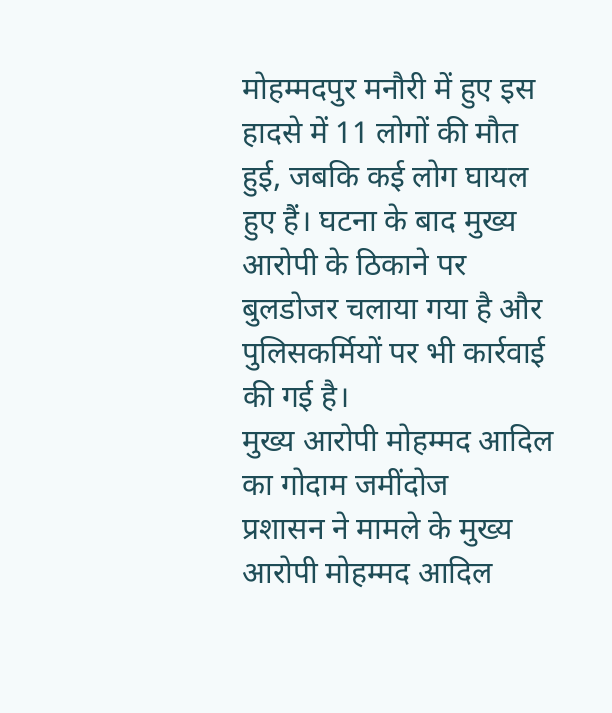मोहम्मदपुर मनौरी में हुए इस हादसे में 11 लोगों की मौत हुई, जबकि कई लोग घायल हुए हैं। घटना के बाद मुख्य आरोपी के ठिकाने पर बुलडोजर चलाया गया है और पुलिसकर्मियों पर भी कार्रवाई की गई है।
मुख्य आरोपी मोहम्मद आदिल का गोदाम जमींदोज
प्रशासन ने मामले के मुख्य आरोपी मोहम्मद आदिल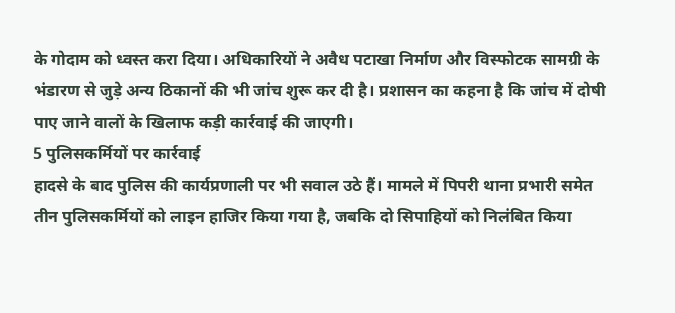के गोदाम को ध्वस्त करा दिया। अधिकारियों ने अवैध पटाखा निर्माण और विस्फोटक सामग्री के भंडारण से जुड़े अन्य ठिकानों की भी जांच शुरू कर दी है। प्रशासन का कहना है कि जांच में दोषी पाए जाने वालों के खिलाफ कड़ी कार्रवाई की जाएगी।
5 पुलिसकर्मियों पर कार्रवाई
हादसे के बाद पुलिस की कार्यप्रणाली पर भी सवाल उठे हैं। मामले में पिपरी थाना प्रभारी समेत तीन पुलिसकर्मियों को लाइन हाजिर किया गया है, जबकि दो सिपाहियों को निलंबित किया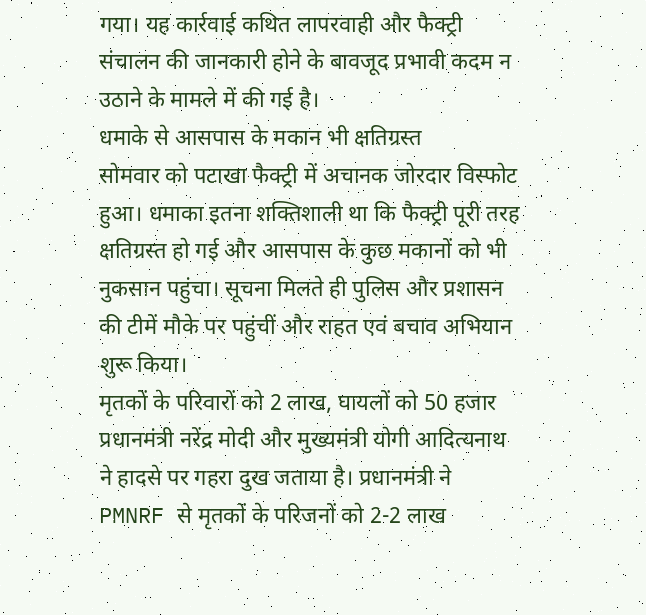गया। यह कार्रवाई कथित लापरवाही और फैक्ट्री संचालन की जानकारी होने के बावजूद प्रभावी कदम न उठाने के मामले में की गई है।
धमाके से आसपास के मकान भी क्षतिग्रस्त
सोमवार को पटाखा फैक्ट्री में अचानक जोरदार विस्फोट हुआ। धमाका इतना शक्तिशाली था कि फैक्ट्री पूरी तरह क्षतिग्रस्त हो गई और आसपास के कुछ मकानों को भी नुकसान पहुंचा। सूचना मिलते ही पुलिस और प्रशासन की टीमें मौके पर पहुंचीं और राहत एवं बचाव अभियान शुरू किया।
मृतकों के परिवारों को 2 लाख, घायलों को 50 हजार
प्रधानमंत्री नरेंद्र मोदी और मुख्यमंत्री योगी आदित्यनाथ ने हादसे पर गहरा दुख जताया है। प्रधानमंत्री ने PMNRF से मृतकों के परिजनों को 2-2 लाख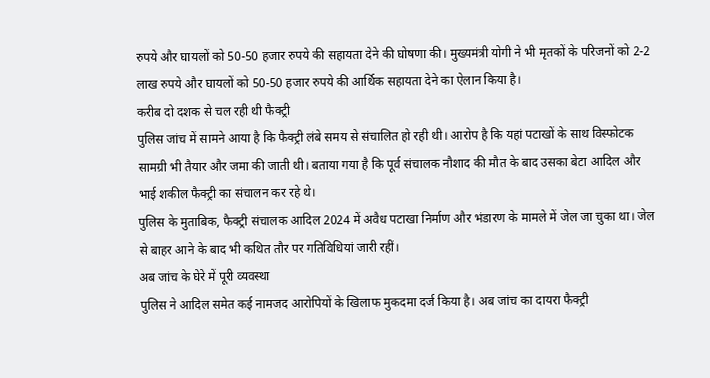रुपये और घायलों को 50-50 हजार रुपये की सहायता देने की घोषणा की। मुख्यमंत्री योगी ने भी मृतकों के परिजनों को 2-2 लाख रुपये और घायलों को 50-50 हजार रुपये की आर्थिक सहायता देने का ऐलान किया है।
करीब दो दशक से चल रही थी फैक्ट्री
पुलिस जांच में सामने आया है कि फैक्ट्री लंबे समय से संचालित हो रही थी। आरोप है कि यहां पटाखों के साथ विस्फोटक सामग्री भी तैयार और जमा की जाती थी। बताया गया है कि पूर्व संचालक नौशाद की मौत के बाद उसका बेटा आदिल और भाई शकील फैक्ट्री का संचालन कर रहे थे।
पुलिस के मुताबिक, फैक्ट्री संचालक आदिल 2024 में अवैध पटाखा निर्माण और भंडारण के मामले में जेल जा चुका था। जेल से बाहर आने के बाद भी कथित तौर पर गतिविधियां जारी रहीं।
अब जांच के घेरे में पूरी व्यवस्था
पुलिस ने आदिल समेत कई नामजद आरोपियों के खिलाफ मुकदमा दर्ज किया है। अब जांच का दायरा फैक्ट्री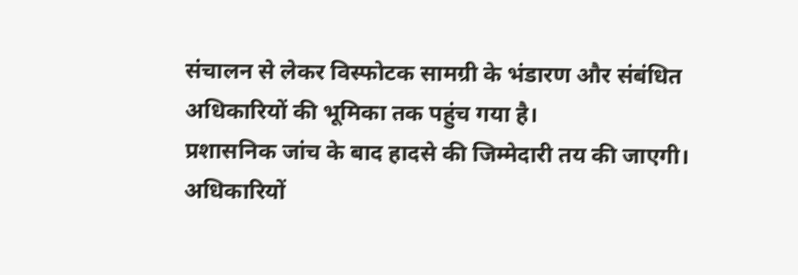संचालन से लेकर विस्फोटक सामग्री के भंडारण और संबंधित अधिकारियों की भूमिका तक पहुंच गया है।
प्रशासनिक जांच के बाद हादसे की जिम्मेदारी तय की जाएगी। अधिकारियों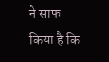ने साफ किया है कि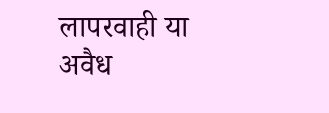लापरवाही या अवैध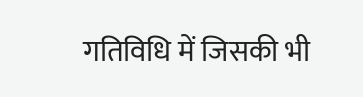गतिविधि में जिसकी भी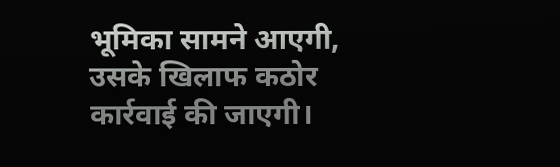भूमिका सामने आएगी, उसके खिलाफ कठोर कार्रवाई की जाएगी।